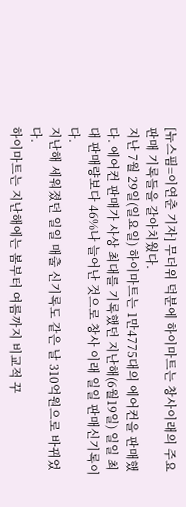[뉴스핌=이연춘 기자] 무더위 덕분에 하이마트는 창사이래의 주요 판매 기록들을 갈아치웠다.
지난 7월 29일(일요일) 하이마트는 1만4775대의 에어컨을 판매했다. 에어컨 판매가 사상 최대를 기록했던 지난해(6월19일) 일일 최대 판매량보다 46%나 늘어난 것으로 창사 이래 일일 판매신기록이다.
지난해 세워졌던 일일 매출 신기록도 같은 날 310억원으로 바뀌었다.
하이마트는 지난해에는 봄부터 여름까지 비교적 꾸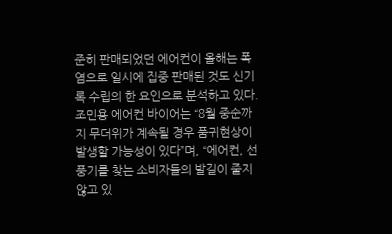준히 판매되었던 에어컨이 올해는 폭염으로 일시에 집중 판매된 것도 신기록 수립의 한 요인으로 분석하고 있다.
조민용 에어컨 바이어는 “8월 중순까지 무더위가 계속될 경우 품귀현상이 발생할 가능성이 있다”며, “에어컨, 선풍기를 찾는 소비자들의 발길이 줄지 않고 있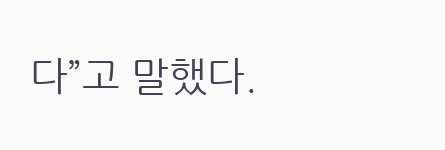다”고 말했다.